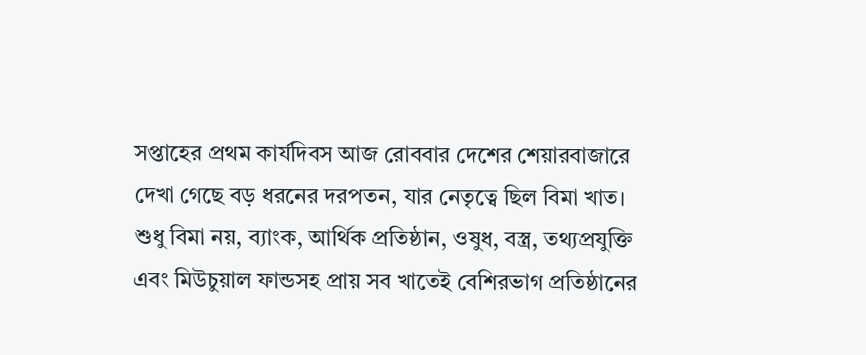সপ্তাহের প্রথম কার্যদিবস আজ রোববার দেশের শেয়ারবাজারে দেখা গেছে বড় ধরনের দরপতন, যার নেতৃত্বে ছিল বিমা খাত। শুধু বিমা নয়, ব্যাংক, আর্থিক প্রতিষ্ঠান, ওষুধ, বস্ত্র, তথ্যপ্রযুক্তি এবং মিউচুয়াল ফান্ডসহ প্রায় সব খাতেই বেশিরভাগ প্রতিষ্ঠানের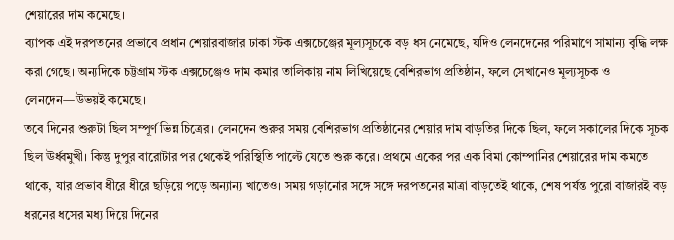শেয়ারের দাম কমেছে।
ব্যাপক এই দরপতনের প্রভাবে প্রধান শেয়ারবাজার ঢাকা স্টক এক্সচেঞ্জের মূল্যসূচকে বড় ধস নেমেছে, যদিও লেনদেনের পরিমাণে সামান্য বৃদ্ধি লক্ষ করা গেছে। অন্যদিকে চট্টগ্রাম স্টক এক্সচেঞ্জেও দাম কমার তালিকায় নাম লিখিয়েছে বেশিরভাগ প্রতিষ্ঠান, ফলে সেখানেও মূল্যসূচক ও লেনদেন—উভয়ই কমেছে।
তবে দিনের শুরুটা ছিল সম্পূর্ণ ভিন্ন চিত্রের। লেনদেন শুরুর সময় বেশিরভাগ প্রতিষ্ঠানের শেয়ার দাম বাড়তির দিকে ছিল, ফলে সকালের দিকে সূচক ছিল ঊর্ধ্বমুখী। কিন্তু দুপুর বারোটার পর থেকেই পরিস্থিতি পাল্টে যেতে শুরু করে। প্রথমে একের পর এক বিমা কোম্পানির শেয়ারের দাম কমতে থাকে, যার প্রভাব ধীরে ধীরে ছড়িয়ে পড়ে অন্যান্য খাতেও। সময় গড়ানোর সঙ্গে সঙ্গে দরপতনের মাত্রা বাড়তেই থাকে, শেষ পর্যন্ত পুরো বাজারই বড় ধরনের ধসের মধ্য দিয়ে দিনের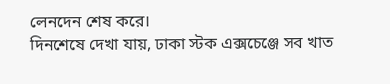লেনদেন শেষ করে।
দিনশেষে দেখা যায়, ঢাকা স্টক এক্সচেঞ্জে সব খাত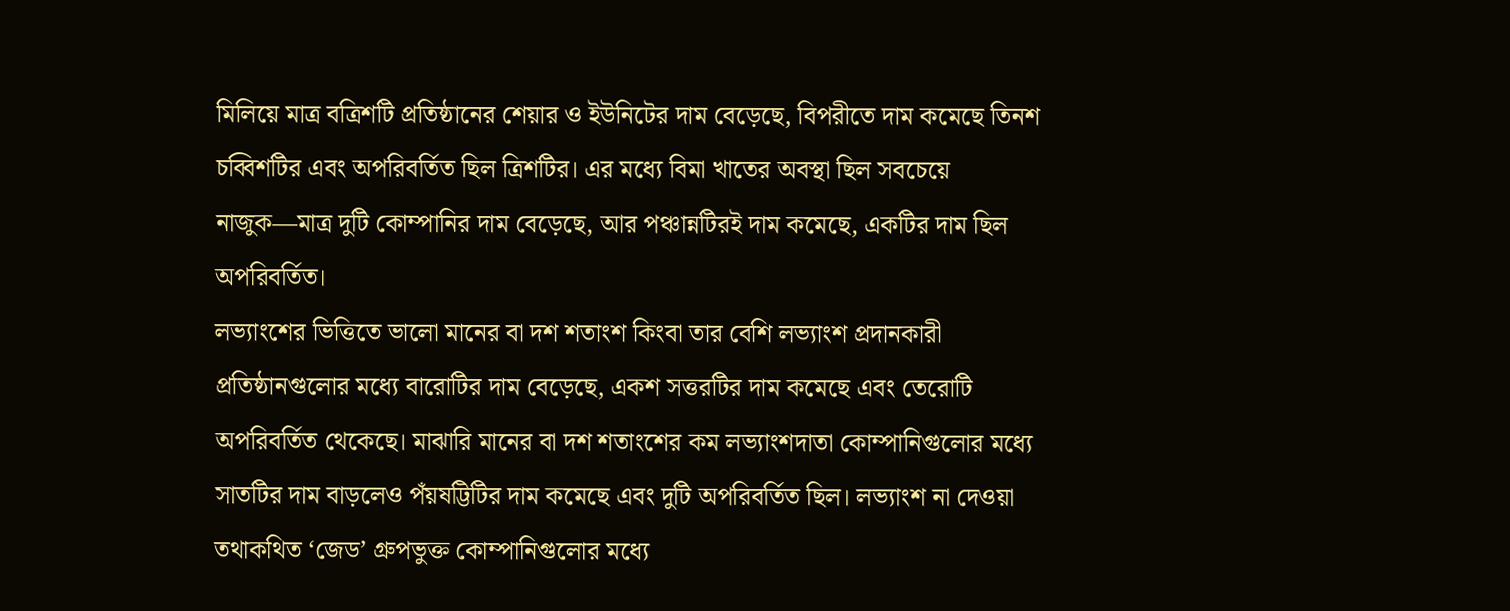মিলিয়ে মাত্র বত্রিশটি প্রতিষ্ঠানের শেয়ার ও ইউনিটের দাম বেড়েছে, বিপরীতে দাম কমেছে তিনশ চব্বিশটির এবং অপরিবর্তিত ছিল ত্রিশটির। এর মধ্যে বিমা খাতের অবস্থা ছিল সবচেয়ে নাজুক—মাত্র দুটি কোম্পানির দাম বেড়েছে, আর পঞ্চান্নটিরই দাম কমেছে, একটির দাম ছিল অপরিবর্তিত।
লভ্যাংশের ভিত্তিতে ভালো মানের বা দশ শতাংশ কিংবা তার বেশি লভ্যাংশ প্রদানকারী প্রতিষ্ঠানগুলোর মধ্যে বারোটির দাম বেড়েছে, একশ সত্তরটির দাম কমেছে এবং তেরোটি অপরিবর্তিত থেকেছে। মাঝারি মানের বা দশ শতাংশের কম লভ্যাংশদাতা কোম্পানিগুলোর মধ্যে সাতটির দাম বাড়লেও পঁয়ষট্টিটির দাম কমেছে এবং দুটি অপরিবর্তিত ছিল। লভ্যাংশ না দেওয়া তথাকথিত ‘জেড’ গ্রুপভুক্ত কোম্পানিগুলোর মধ্যে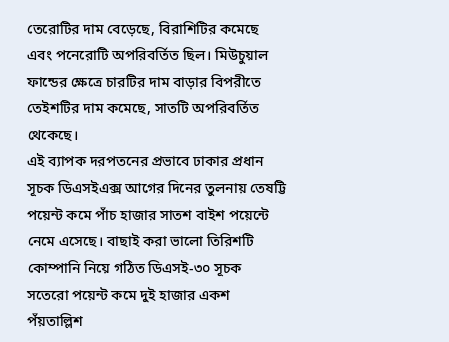তেরোটির দাম বেড়েছে, বিরাশিটির কমেছে এবং পনেরোটি অপরিবর্তিত ছিল। মিউচুয়াল ফান্ডের ক্ষেত্রে চারটির দাম বাড়ার বিপরীতে তেইশটির দাম কমেছে, সাতটি অপরিবর্তিত থেকেছে।
এই ব্যাপক দরপতনের প্রভাবে ঢাকার প্রধান সূচক ডিএসইএক্স আগের দিনের তুলনায় তেষট্টি পয়েন্ট কমে পাঁচ হাজার সাতশ বাইশ পয়েন্টে নেমে এসেছে। বাছাই করা ভালো তিরিশটি কোম্পানি নিয়ে গঠিত ডিএসই-৩০ সূচক সতেরো পয়েন্ট কমে দুই হাজার একশ পঁয়তাল্লিশ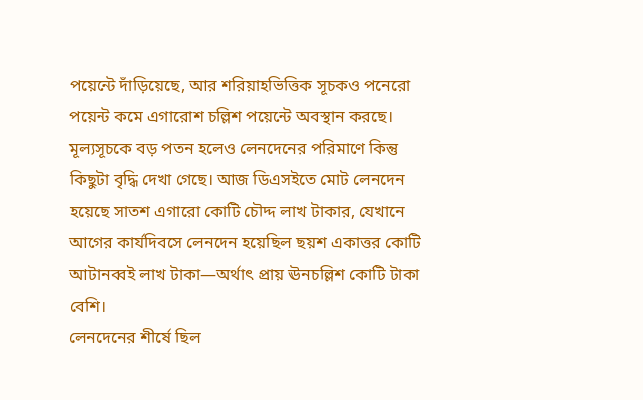পয়েন্টে দাঁড়িয়েছে, আর শরিয়াহভিত্তিক সূচকও পনেরো পয়েন্ট কমে এগারোশ চল্লিশ পয়েন্টে অবস্থান করছে।
মূল্যসূচকে বড় পতন হলেও লেনদেনের পরিমাণে কিন্তু কিছুটা বৃদ্ধি দেখা গেছে। আজ ডিএসইতে মোট লেনদেন হয়েছে সাতশ এগারো কোটি চৌদ্দ লাখ টাকার, যেখানে আগের কার্যদিবসে লেনদেন হয়েছিল ছয়শ একাত্তর কোটি আটানব্বই লাখ টাকা—অর্থাৎ প্রায় ঊনচল্লিশ কোটি টাকা বেশি।
লেনদেনের শীর্ষে ছিল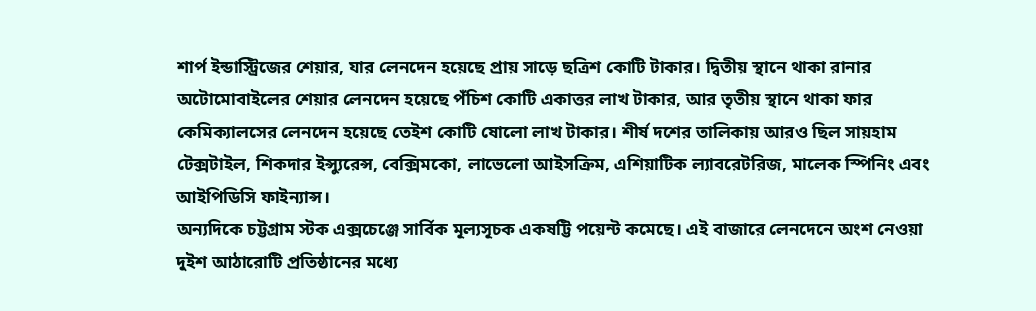শার্প ইন্ডাস্ট্রিজের শেয়ার, যার লেনদেন হয়েছে প্রায় সাড়ে ছত্রিশ কোটি টাকার। দ্বিতীয় স্থানে থাকা রানার অটোমোবাইলের শেয়ার লেনদেন হয়েছে পঁচিশ কোটি একাত্তর লাখ টাকার, আর তৃতীয় স্থানে থাকা ফার কেমিক্যালসের লেনদেন হয়েছে তেইশ কোটি ষোলো লাখ টাকার। শীর্ষ দশের তালিকায় আরও ছিল সায়হাম টেক্সটাইল, শিকদার ইন্স্যুরেন্স, বেক্সিমকো, লাভেলো আইসক্রিম, এশিয়াটিক ল্যাবরেটরিজ, মালেক স্পিনিং এবং আইপিডিসি ফাইন্যান্স।
অন্যদিকে চট্টগ্রাম স্টক এক্সচেঞ্জে সার্বিক মূল্যসূচক একষট্টি পয়েন্ট কমেছে। এই বাজারে লেনদেনে অংশ নেওয়া দুইশ আঠারোটি প্রতিষ্ঠানের মধ্যে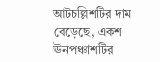আটচল্লিশটির দাম বেড়েছে, একশ ঊনপঞ্চাশটির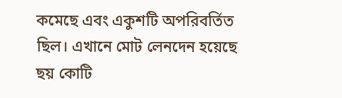কমেছে এবং একুশটি অপরিবর্তিত ছিল। এখানে মোট লেনদেন হয়েছে ছয় কোটি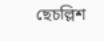ছেচল্লিশ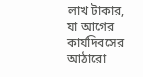লাখ টাকার, যা আগের কার্যদিবসের আঠারো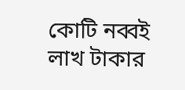কোটি নব্বই লাখ টাকার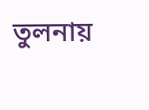তুলনায়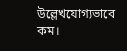উল্লেখযোগ্যভাবে কম।